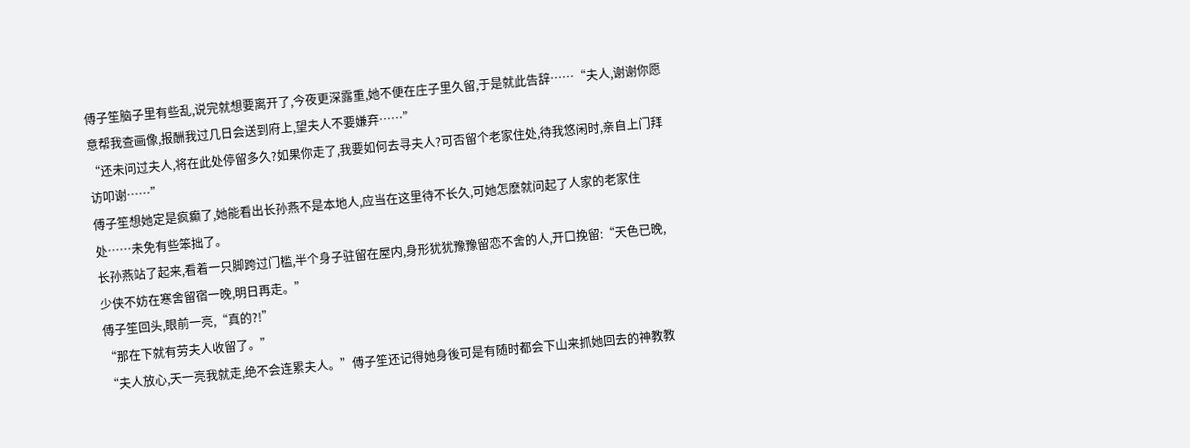傅子笙脑子里有些乱,说完就想要离开了,今夜更深露重,她不便在庄子里久留,于是就此告辞……“夫人,谢谢你愿意帮我查画像,报酬我过几日会送到府上,望夫人不要嫌弃……”
“还未问过夫人,将在此处停留多久?如果你走了,我要如何去寻夫人?可否留个老家住处,待我悠闲时,亲自上门拜访叩谢……”
傅子笙想她定是疯癫了,她能看出长孙燕不是本地人,应当在这里待不长久,可她怎麽就问起了人家的老家住处……未免有些笨拙了。
长孙燕站了起来,看着一只脚跨过门槛,半个身子驻留在屋内,身形犹犹豫豫留恋不舍的人,开口挽留:“天色已晚,少侠不妨在寒舍留宿一晚,明日再走。”
傅子笙回头,眼前一亮,“真的?!”
“那在下就有劳夫人收留了。”
“夫人放心,天一亮我就走,绝不会连累夫人。”傅子笙还记得她身後可是有随时都会下山来抓她回去的神教教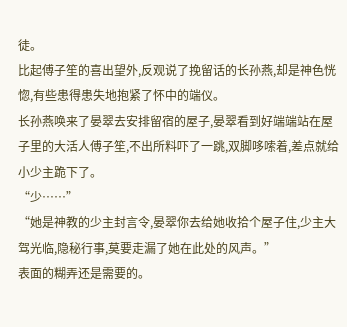徒。
比起傅子笙的喜出望外,反观说了挽留话的长孙燕,却是神色恍惚,有些患得患失地抱紧了怀中的端仪。
长孙燕唤来了晏翠去安排留宿的屋子,晏翠看到好端端站在屋子里的大活人傅子笙,不出所料吓了一跳,双脚哆嗦着,差点就给小少主跪下了。
“少……”
“她是神教的少主封言令,晏翠你去给她收拾个屋子住,少主大驾光临,隐秘行事,莫要走漏了她在此处的风声。”
表面的糊弄还是需要的。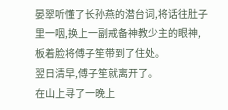晏翠听懂了长孙燕的潜台词,将话往肚子里一咽,换上一副戒备神教少主的眼神,板着脸将傅子笙带到了住处。
翌日清早,傅子笙就离开了。
在山上寻了一晚上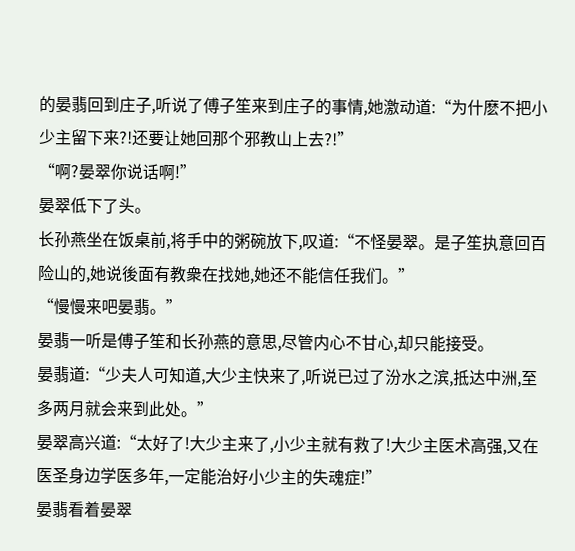的晏翡回到庄子,听说了傅子笙来到庄子的事情,她激动道:“为什麽不把小少主留下来?!还要让她回那个邪教山上去?!”
“啊?晏翠你说话啊!”
晏翠低下了头。
长孙燕坐在饭桌前,将手中的粥碗放下,叹道:“不怪晏翠。是子笙执意回百险山的,她说後面有教衆在找她,她还不能信任我们。”
“慢慢来吧晏翡。”
晏翡一听是傅子笙和长孙燕的意思,尽管内心不甘心,却只能接受。
晏翡道:“少夫人可知道,大少主快来了,听说已过了汾水之滨,抵达中洲,至多两月就会来到此处。”
晏翠高兴道:“太好了!大少主来了,小少主就有救了!大少主医术高强,又在医圣身边学医多年,一定能治好小少主的失魂症!”
晏翡看着晏翠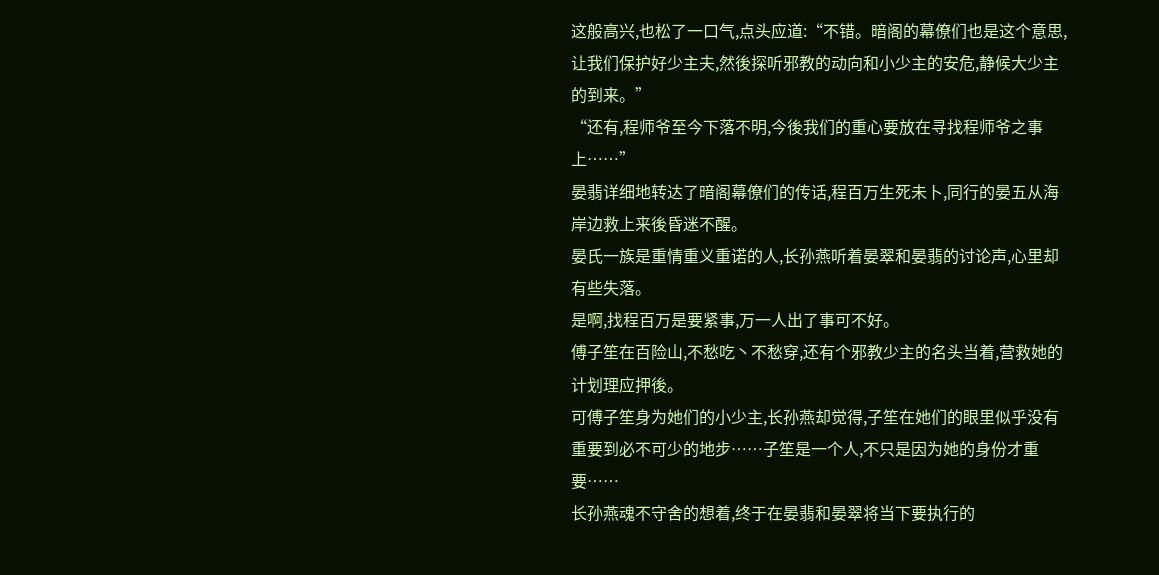这般高兴,也松了一口气,点头应道:“不错。暗阁的幕僚们也是这个意思,让我们保护好少主夫,然後探听邪教的动向和小少主的安危,静候大少主的到来。”
“还有,程师爷至今下落不明,今後我们的重心要放在寻找程师爷之事上……”
晏翡详细地转达了暗阁幕僚们的传话,程百万生死未卜,同行的晏五从海岸边救上来後昏迷不醒。
晏氏一族是重情重义重诺的人,长孙燕听着晏翠和晏翡的讨论声,心里却有些失落。
是啊,找程百万是要紧事,万一人出了事可不好。
傅子笙在百险山,不愁吃丶不愁穿,还有个邪教少主的名头当着,营救她的计划理应押後。
可傅子笙身为她们的小少主,长孙燕却觉得,子笙在她们的眼里似乎没有重要到必不可少的地步……子笙是一个人,不只是因为她的身份才重要……
长孙燕魂不守舍的想着,终于在晏翡和晏翠将当下要执行的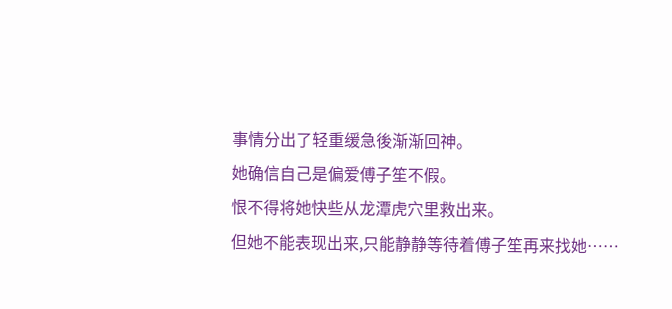事情分出了轻重缓急後渐渐回神。
她确信自己是偏爱傅子笙不假。
恨不得将她快些从龙潭虎穴里救出来。
但她不能表现出来,只能静静等待着傅子笙再来找她……